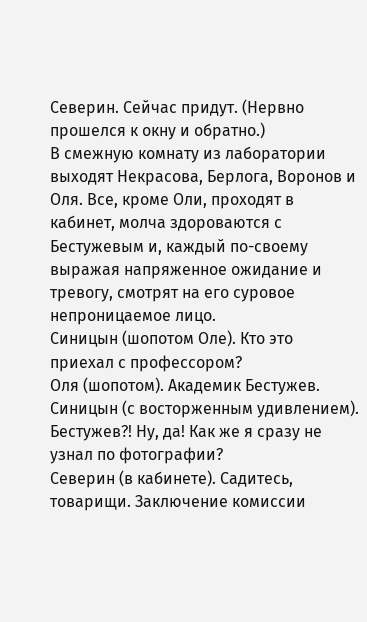Северин. Сейчас придут. (Нервно прошелся к окну и обратно.)
В смежную комнату из лаборатории выходят Некрасова, Берлога, Воронов и Оля. Все, кроме Оли, проходят в кабинет, молча здороваются с Бестужевым и, каждый по-своему выражая напряженное ожидание и тревогу, смотрят на его суровое непроницаемое лицо.
Синицын (шопотом Оле). Кто это приехал с профессором?
Оля (шопотом). Академик Бестужев.
Синицын (с восторженным удивлением). Бестужев?! Ну, да! Как же я сразу не узнал по фотографии?
Северин (в кабинете). Садитесь, товарищи. Заключение комиссии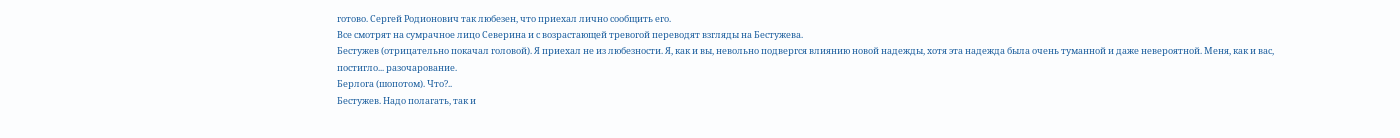готово. Сергей Родионович так любезен, что приехал лично сообщить его.
Все смотрят на сумрачное лицо Северина и с возрастающей тревогой переводят взгляды на Бестужева.
Бестужев (отрицательно покачал головой). Я приехал не из любезности. Я, как и вы, невольно подвергся влиянию новой надежды, хотя эта надежда была очень туманной и даже невероятной. Меня, как и вас, постигло... разочарование.
Берлога (шопотом). Что?..
Бестужев. Надо полагать, так и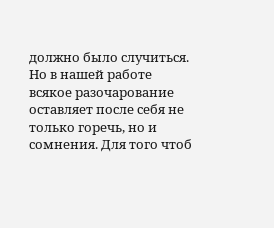должно было случиться. Но в нашей работе всякое разочарование оставляет после себя не только горечь, но и сомнения. Для того чтоб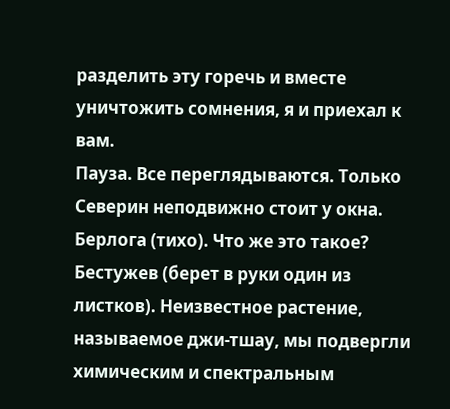разделить эту горечь и вместе уничтожить сомнения, я и приехал к вам.
Пауза. Все переглядываются. Только Северин неподвижно стоит у окна.
Берлога (тихо). Что же это такое?
Бестужев (берет в руки один из листков). Неизвестное растение, называемое джи-тшау, мы подвергли химическим и спектральным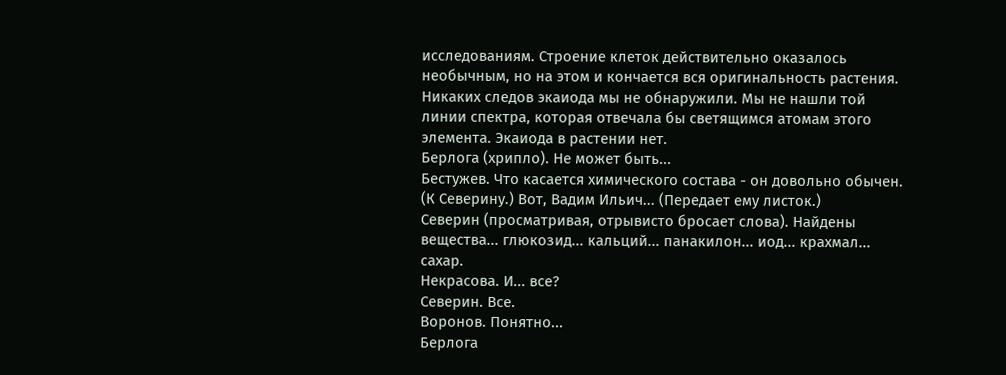исследованиям. Строение клеток действительно оказалось необычным, но на этом и кончается вся оригинальность растения. Никаких следов экаиода мы не обнаружили. Мы не нашли той линии спектра, которая отвечала бы светящимся атомам этого элемента. Экаиода в растении нет.
Берлога (хрипло). Не может быть...
Бестужев. Что касается химического состава - он довольно обычен. (К Северину.) Вот, Вадим Ильич... (Передает ему листок.)
Северин (просматривая, отрывисто бросает слова). Найдены вещества... глюкозид... кальций... панакилон... иод... крахмал... сахар.
Некрасова. И... все?
Северин. Все.
Воронов. Понятно...
Берлога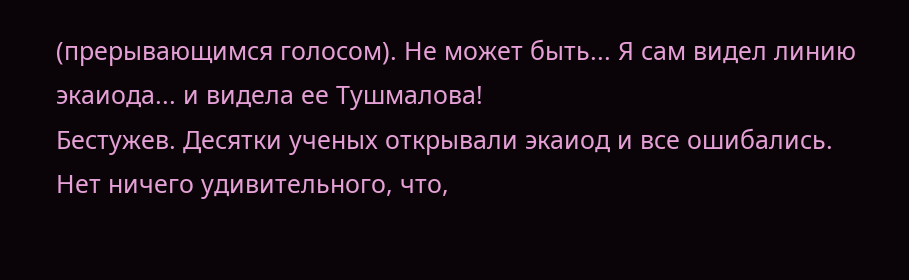(прерывающимся голосом). Не может быть... Я сам видел линию экаиода... и видела ее Тушмалова!
Бестужев. Десятки ученых открывали экаиод и все ошибались. Нет ничего удивительного, что,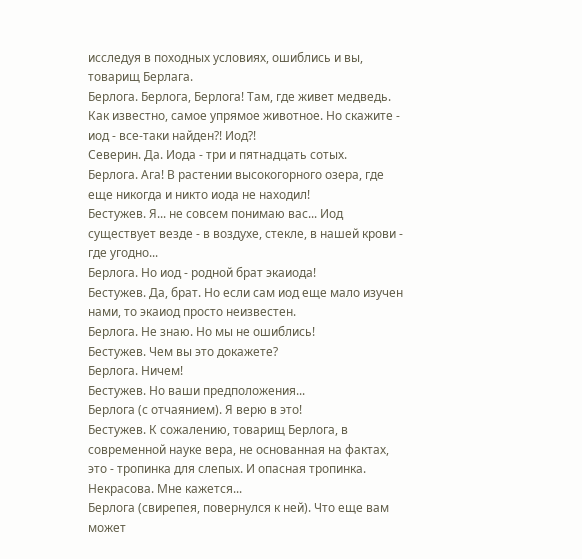исследуя в походных условиях, ошиблись и вы, товарищ Берлага.
Берлога. Берлога, Берлога! Там, где живет медведь. Как известно, самое упрямое животное. Но скажите - иод - все-таки найден?! Иод?!
Северин. Да. Иода - три и пятнадцать сотых.
Берлога. Ага! В растении высокогорного озера, где еще никогда и никто иода не находил!
Бестужев. Я... не совсем понимаю вас... Иод существует везде - в воздухе, стекле, в нашей крови - где угодно...
Берлога. Но иод - родной брат экаиода!
Бестужев. Да, брат. Но если сам иод еще мало изучен нами, то экаиод просто неизвестен.
Берлога. Не знаю. Но мы не ошиблись!
Бестужев. Чем вы это докажете?
Берлога. Ничем!
Бестужев. Но ваши предположения...
Берлога (с отчаянием). Я верю в это!
Бестужев. К сожалению, товарищ Берлога, в современной науке вера, не основанная на фактах, это - тропинка для слепых. И опасная тропинка.
Некрасова. Мне кажется...
Берлога (свирепея, повернулся к ней). Что еще вам может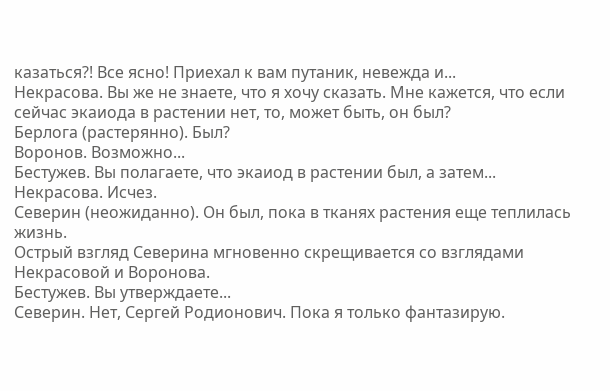казаться?! Все ясно! Приехал к вам путаник, невежда и...
Некрасова. Вы же не знаете, что я хочу сказать. Мне кажется, что если сейчас экаиода в растении нет, то, может быть, он был?
Берлога (растерянно). Был?
Воронов. Возможно...
Бестужев. Вы полагаете, что экаиод в растении был, а затем...
Некрасова. Исчез.
Северин (неожиданно). Он был, пока в тканях растения еще теплилась жизнь.
Острый взгляд Северина мгновенно скрещивается со взглядами Некрасовой и Воронова.
Бестужев. Вы утверждаете...
Северин. Нет, Сергей Родионович. Пока я только фантазирую.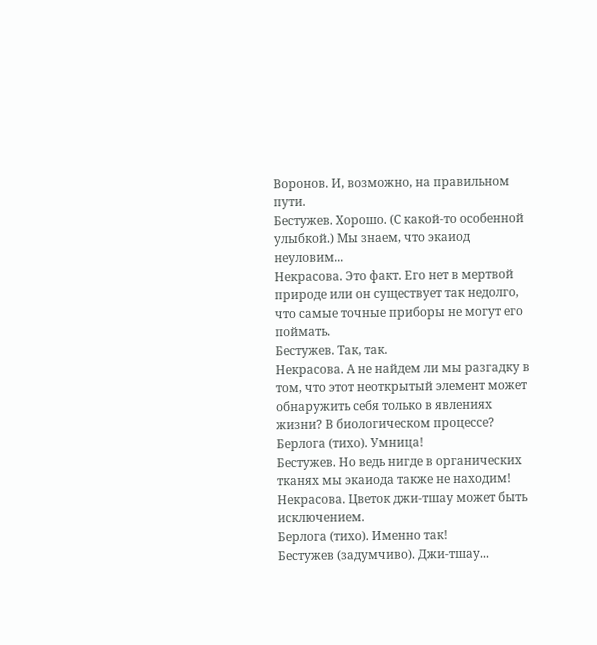Воронов. И, возможно, на правильном пути.
Бестужев. Хорошо. (С какой-то особенной улыбкой.) Мы знаем, что экаиод неуловим...
Некрасова. Это факт. Его нет в мертвой природе или он существует так недолго, что самые точные приборы не могут его поймать.
Бестужев. Так, так.
Некрасова. А не найдем ли мы разгадку в том, что этот неоткрытый элемент может обнаружить себя только в явлениях жизни? В биологическом процессе?
Берлога (тихо). Умница!
Бестужев. Но ведь нигде в органических тканях мы экаиода также не находим!
Некрасова. Цветок джи-тшау может быть исключением.
Берлога (тихо). Именно так!
Бестужев (задумчиво). Джи-тшау...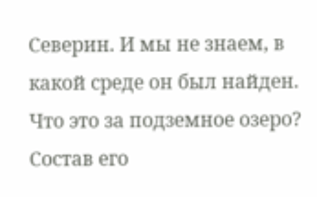Северин. И мы не знаем, в какой среде он был найден. Что это за подземное озеро? Состав его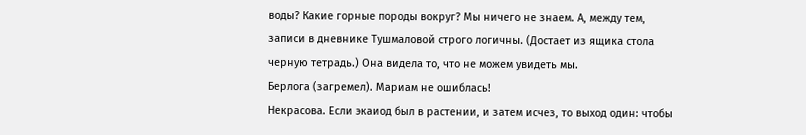воды? Какие горные породы вокруг? Мы ничего не знаем. А, между тем, записи в дневнике Тушмаловой строго логичны. (Достает из ящика стола черную тетрадь.) Она видела то, что не можем увидеть мы.
Берлога (загремел). Мариам не ошиблась!
Некрасова. Если экаиод был в растении, и затем исчез, то выход один: чтобы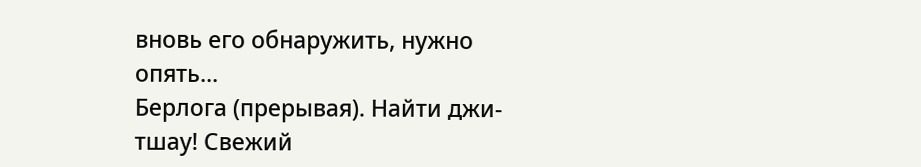вновь его обнаружить, нужно опять...
Берлога (прерывая). Найти джи-тшау! Свежий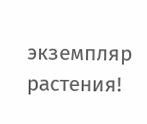экземпляр растения!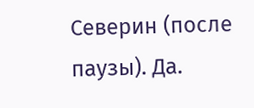Северин (после паузы). Да.